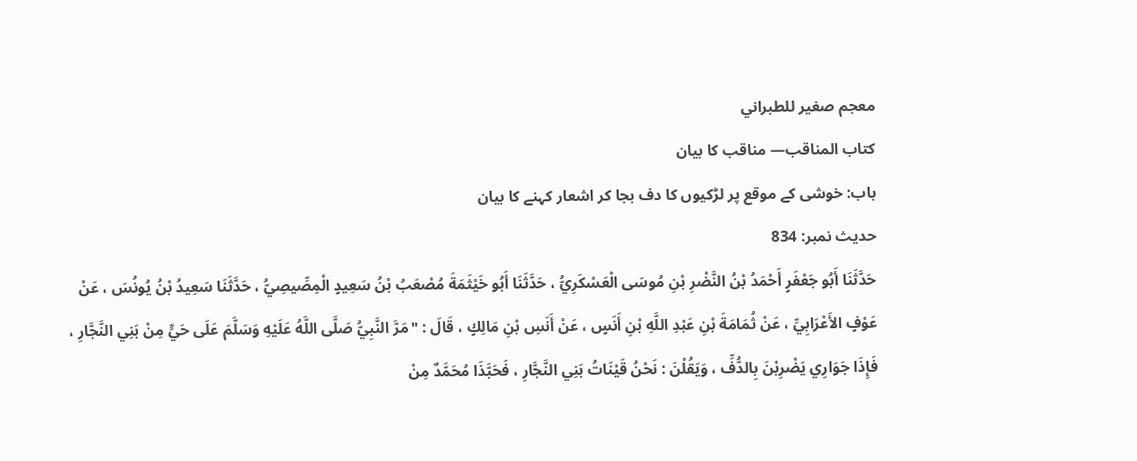معجم صغير للطبراني
كتاب المناقب— مناقب کا بیان
باب: خوشی کے موقع پر لڑکیوں کا دف بجا کر اشعار کہنے کا بیان
حدیث نمبر: 834
حَدَّثَنَا أَبُو جَعْفَرٍ أَحْمَدُ بْنُ النَّضْرِ بْنِ مُوسَى الْعَسْكَرِيُّ ، حَدَّثَنَا أَبُو خَيْثَمَةَ مُصْعَبُ بْنُ سَعِيدٍ الْمِصِّيصِيُّ ، حَدَّثَنَا سَعِيدُ بْنُ يُونُسَ ، عَنْ عَوْفٍ الأَعْرَابِيِّ ، عَنْ ثُمَامَةَ بْنِ عَبْدِ اللَّهِ بْنِ أَنَسٍ ، عَنْ أَنَسِ بْنِ مَالِكٍ ، قَالَ : "مَرَّ النَّبِيُّ صَلَّى اللَّهُ عَلَيْهِ وَسَلَّمَ عَلَى حَيٍّ مِنْ بَنِي النَّجَّارِ ، فَإِذَا جَوَارِي يَضْرِبْنَ بِالدُّفِّ ، وَيَقُلْنَ : نَحْنُ قَيْنَاتُ بَنِي النَّجَّارِ ، فَحَبَّذَا مُحَمَّدٌ مِنْ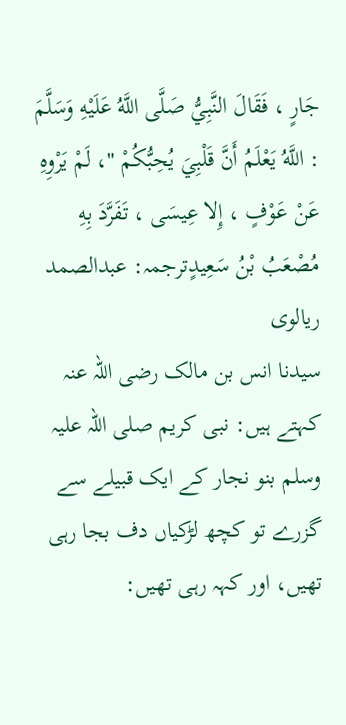جَارٍ ، فَقَالَ النَّبِيُّ صَلَّى اللَّهُ عَلَيْهِ وَسَلَّمَ : اللَّهُ يَعْلَمُ أَنَّ قَلْبِيَ يُحِبُّكُمْ "، لَمْ يَرْوِهِ عَنْ عَوْفٍ ، إِلا عِيسَى ، تَفَرَّدَ بِهِ مُصْعَبُ بْنُ سَعِيدٍترجمہ: عبدالصمد ریالوی
سیدنا انس بن مالک رضی اللہ عنہ کہتے ہیں: نبی کریم صلی اللہ علیہ وسلم بنو نجار کے ایک قبیلے سے گزرے تو کچھ لڑکیاں دف بجا رہی تھیں، اور کہہ رہی تھیں: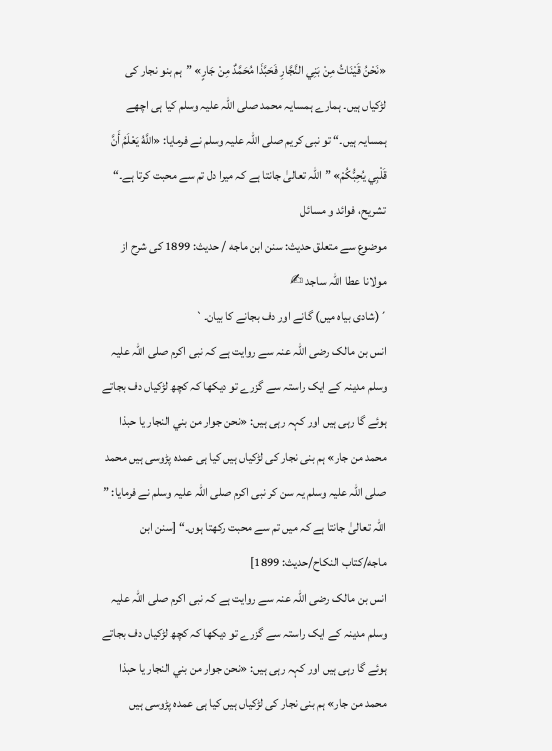«نَحْنُ قَيْنَاتُ مِنْ بَنِي النَّجَّارِ فَحَبَّذَا مُحَمَّدٌ مِنْ جَارٍ» ”ہم بنو نجار کی لڑکیاں ہیں۔ ہمارے ہمسایہ محمد صلی اللہ علیہ وسلم کیا ہی اچھے ہمسایہ ہیں۔“ تو نبی کریم صلی اللہ علیہ وسلم نے فرمایا: «اللَّهُ يَعْلَمُ أَنَّ قَلْبِي يُحِبُّكُمْ» ”اللہ تعالیٰ جانتا ہے کہ میرا دل تم سے محبت کرتا ہے۔“
تشریح، فوائد و مسائل
موضوع سے متعلق حدیث: سنن ابن ماجه / حدیث: 1899 کی شرح از مولانا عطا اللہ ساجد ✍
´(شادی بیاہ میں) گانے اور دف بجانے کا بیان۔`
انس بن مالک رضی اللہ عنہ سے روایت ہے کہ نبی اکرم صلی اللہ علیہ وسلم مدینہ کے ایک راستہ سے گزرے تو دیکھا کہ کچھ لڑکیاں دف بجاتے ہوئے گا رہی ہیں اور کہہ رہی ہیں: «نحن جوار من بني النجار يا حبذا محمد من جار» ہم بنی نجار کی لڑکیاں ہیں کیا ہی عمدہ پڑوسی ہیں محمد صلی اللہ علیہ وسلم یہ سن کر نبی اکرم صلی اللہ علیہ وسلم نے فرمایا: ” اللہ تعالیٰ جانتا ہے کہ میں تم سے محبت رکھتا ہوں۔“ [سنن ابن ماجه/كتاب النكاح/حدیث: 1899]
انس بن مالک رضی اللہ عنہ سے روایت ہے کہ نبی اکرم صلی اللہ علیہ وسلم مدینہ کے ایک راستہ سے گزرے تو دیکھا کہ کچھ لڑکیاں دف بجاتے ہوئے گا رہی ہیں اور کہہ رہی ہیں: «نحن جوار من بني النجار يا حبذا محمد من جار» ہم بنی نجار کی لڑکیاں ہیں کیا ہی عمدہ پڑوسی ہیں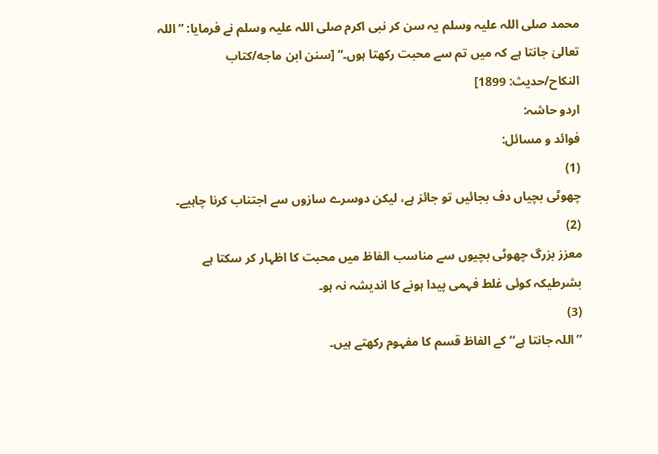محمد صلی اللہ علیہ وسلم یہ سن کر نبی اکرم صلی اللہ علیہ وسلم نے فرمایا: ” اللہ تعالیٰ جانتا ہے کہ میں تم سے محبت رکھتا ہوں۔“ [سنن ابن ماجه/كتاب النكاح/حدیث: 1899]
اردو حاشہ:
فوائد و مسائل:
(1)
چھوٹی بچیاں دف بجائیں تو جائز ہے، لیکن دوسرے سازوں سے اجتناب کرنا چاہیے۔
(2)
معزز بزرگ چھوٹی بچیوں سے مناسب الفاظ میں محبت کا اظہار کر سکتا ہے بشرطیکہ کوئی غلط فہمی پیدا ہونے کا اندیشہ نہ ہو۔
(3)
’’اللہ جانتا ہے‘‘ کے الفاظ قسم کا مفہوم رکھتے ہیں۔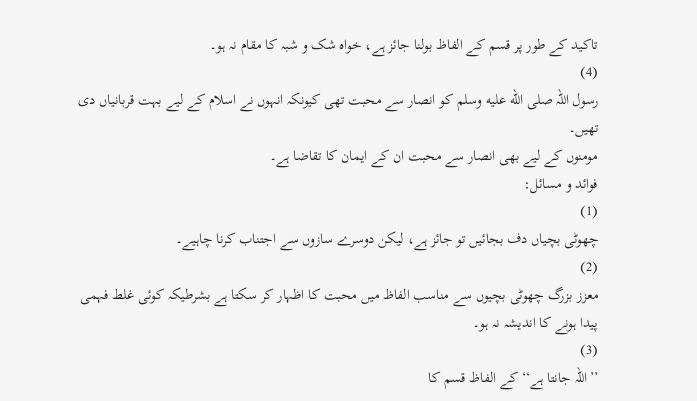تاکید کے طور پر قسم کے الفاظ بولنا جائز ہے، خواہ شک و شبہ کا مقام نہ ہو۔
(4)
رسول اللہ صلى الله عليه وسلم کو انصار سے محبت تھی کیونکہ انہوں نے اسلام کے لیے بہت قربانیاں دی تھیں۔
مومنوں کے لیے بھی انصار سے محبت ان کے ایمان کا تقاضا ہے۔
فوائد و مسائل:
(1)
چھوٹی بچیاں دف بجائیں تو جائز ہے، لیکن دوسرے سازوں سے اجتناب کرنا چاہیے۔
(2)
معزز بزرگ چھوٹی بچیوں سے مناسب الفاظ میں محبت کا اظہار کر سکتا ہے بشرطیکہ کوئی غلط فہمی پیدا ہونے کا اندیشہ نہ ہو۔
(3)
’’اللہ جانتا ہے‘‘ کے الفاظ قسم کا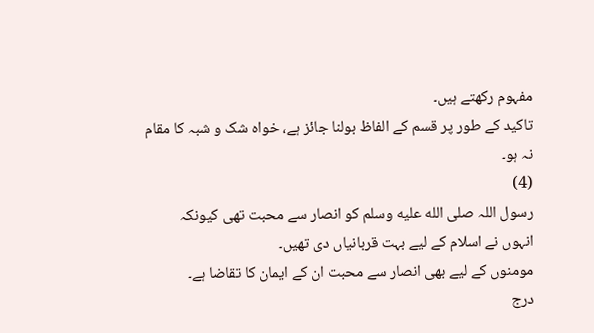مفہوم رکھتے ہیں۔
تاکید کے طور پر قسم کے الفاظ بولنا جائز ہے، خواہ شک و شبہ کا مقام نہ ہو۔
(4)
رسول اللہ صلى الله عليه وسلم کو انصار سے محبت تھی کیونکہ انہوں نے اسلام کے لیے بہت قربانیاں دی تھیں۔
مومنوں کے لیے بھی انصار سے محبت ان کے ایمان کا تقاضا ہے۔
درج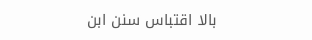بالا اقتباس سنن ابن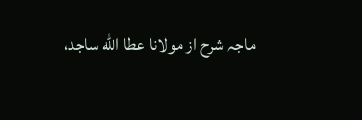ماجہ شرح از مولانا عطا الله ساجد،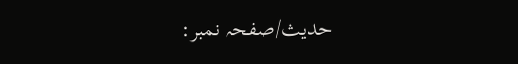حدیث/صفحہ نمبر: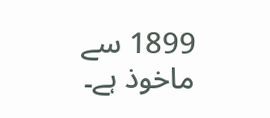1899 سے ماخوذ ہے۔